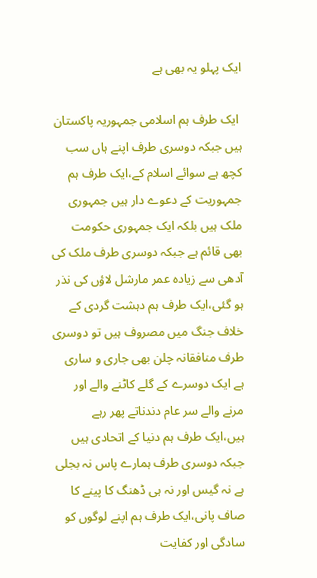ایک پہلو یہ بھی ہے

 ایک طرف ہم اسلامی جمہوریہ پاکستان ہیں جبکہ دوسری طرف اپنے ہاں سب کچھ ہے سوائے اسلام کے،ایک طرف ہم جمہوریت کے دعوے دار ہیں جمہوری ملک ہیں بلکہ ایک جمہوری حکومت بھی قائم ہے جبکہ دوسری طرف ملک کی آدھی سے زیادہ عمر مارشل لاؤں کی نذر ہو گئی،ایک طرف ہم دہشت گردی کے خلاف جنگ میں مصروف ہیں تو دوسری طرف منافقانہ چلن بھی جاری و ساری ہے ایک دوسرے کے گلے کاٹنے والے اور مرنے والے سر عام دندناتے پھر رہے ہیں،ایک طرف ہم دنیا کے اتحادی ہیں جبکہ دوسری طرف ہمارے پاس نہ بجلی ہے نہ گیس اور نہ ہی ڈھنگ کا پینے کا صاف پانی،ایک طرف ہم اپنے لوگوں کو سادگی اور کفایت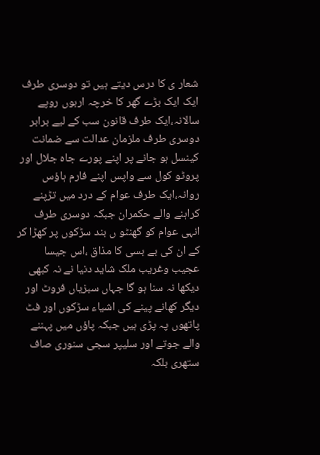شعار ی کا درس دیتے ہیں تو دوسری طرف ایک ایک بڑے گھر کا خرچہ اربوں روپے سالانہ،ایک طرف قانون سب کے لیے برابر دوسری طرف ملزمان عدالت سے ضمانت کینسل ہو جانے پر اپنے پورے جاہ جلال اور پروٹو کول سے واپس اپنے فارم ہاؤس روانہ،ایک طرف عوام کے درد میں تڑپنے کراہنے والے حکمران جبکہ دوسری طرف انہی عوام کو گھنٹو ں بند سڑکوں پر کھڑا کر کے ان کی بے بسی کا مذاق ،اس جیسا عجیب وغریب ملک شاید دنیا نے نہ کبھی دیکھا نہ سنا ہو گا جہاں سبزیاں فروٹ اور دیگر کھانے پینے کی اشیاء سڑکوں اور فٹ پاتھوں پہ پڑی ہیں جبکہ پاؤں میں پہننے والے جوتے اور سلیپر سجی سنوری صاف ستھری بلکہ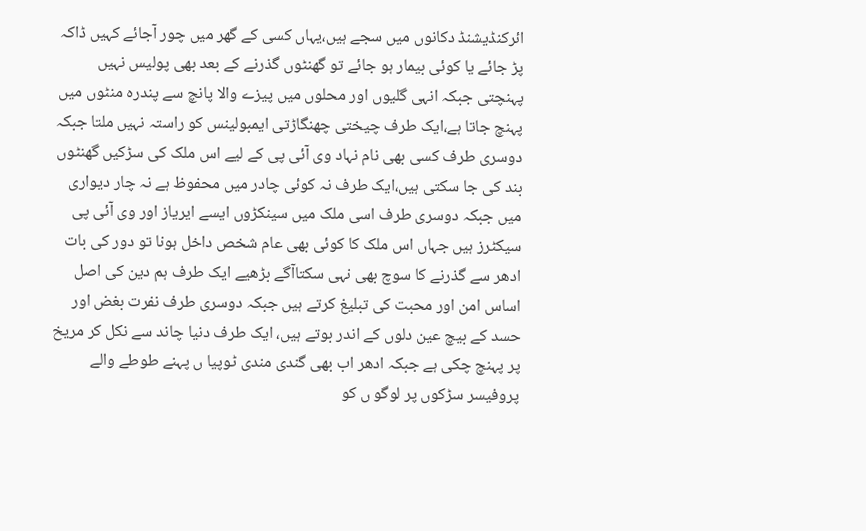ائرکنڈیشنڈ دکانوں میں سجے ہیں،یہاں کسی کے گھر میں چور آجائے کہیں ڈاکہ پڑ جائے یا کوئی بیمار ہو جائے تو گھنٹوں گذرنے کے بعد بھی پولیس نہیں پہنچتی جبکہ انہی گلیوں اور محلوں میں پیزے والا پانچ سے پندرہ منٹوں میں پہنچ جاتا ہے،ایک طرف چیختی چھنگاڑتی ایمبولینس کو راستہ نہیں ملتا جبکہ دوسری طرف کسی بھی نام نہاد وی آئی پی کے لیے اس ملک کی سڑکیں گھنٹوں بند کی جا سکتی ہیں،ایک طرف نہ کوئی چادر میں محفوظ ہے نہ چار دیواری میں جبکہ دوسری طرف اسی ملک میں سینکڑوں ایسے ایریاز اور وی آئی پی سیکٹرز ہیں جہاں اس ملک کا کوئی بھی عام شخص داخل ہونا تو دور کی بات ادھر سے گذرنے کا سوچ بھی نہی سکتاآگے بڑھیے ایک طرف ہم دین کی اصل اساس امن اور محبت کی تبلیغ کرتے ہیں جبکہ دوسری طرف نفرت بغض اور حسد کے بیچ عین دلوں کے اندر بوتے ہیں، ایک طرف دنیا چاند سے نکل کر مریخ پر پہنچ چکی ہے جبکہ ادھر اب بھی گندی مندی ٹوپیا ں پہنے طوطے والے پروفیسر سڑکوں پر لوگو ں کو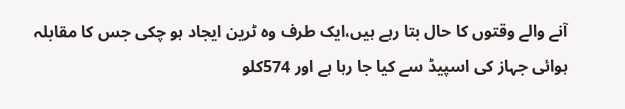آنے والے وقتوں کا حال بتا رہے ہیں،ایک طرف وہ ٹرین ایجاد ہو چکی جس کا مقابلہ ہوائی جہاز کی اسپیڈ سے کیا جا رہا ہے اور 574کلو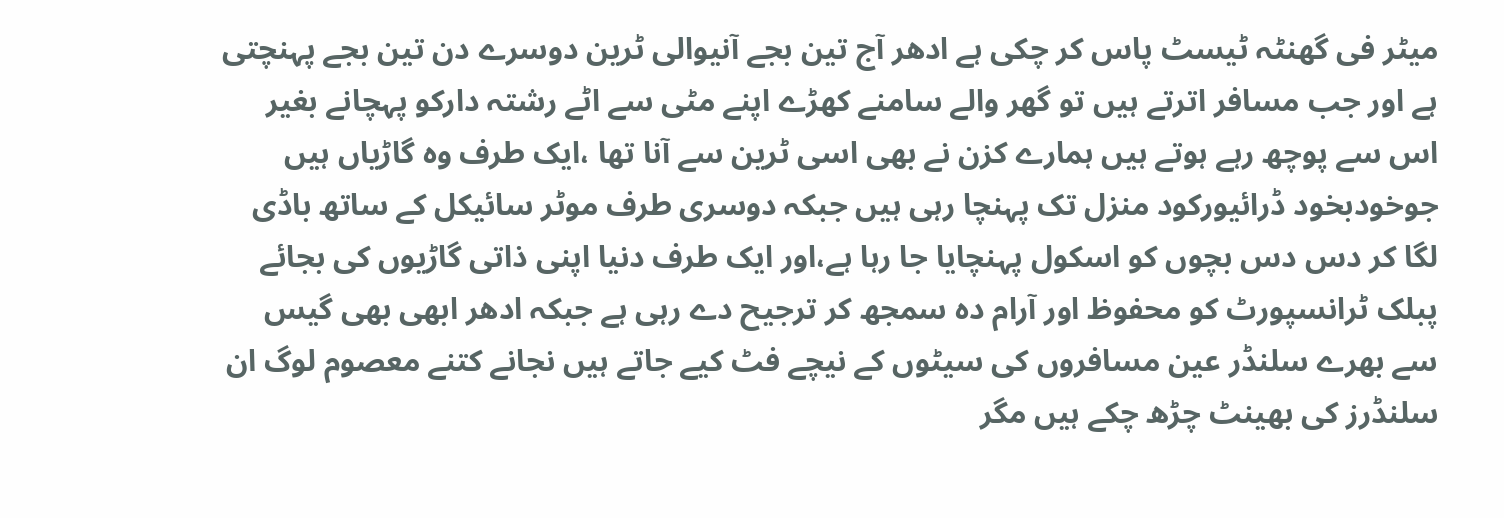میٹر فی گھنٹہ ٹیسٹ پاس کر چکی ہے ادھر آج تین بجے آنیوالی ٹرین دوسرے دن تین بجے پہنچتی ہے اور جب مسافر اترتے ہیں تو گھر والے سامنے کھڑے اپنے مٹی سے اٹے رشتہ دارکو پہچانے بغیر اس سے پوچھ رہے ہوتے ہیں ہمارے کزن نے بھی اسی ٹرین سے آنا تھا ،ایک طرف وہ گاڑیاں ہیں جوخودبخود ڈرائیورکود منزل تک پہنچا رہی ہیں جبکہ دوسری طرف موٹر سائیکل کے ساتھ باڈی لگا کر دس دس بچوں کو اسکول پہنچایا جا رہا ہے،اور ایک طرف دنیا اپنی ذاتی گاڑیوں کی بجائے پبلک ٹرانسپورٹ کو محفوظ اور آرام دہ سمجھ کر ترجیح دے رہی ہے جبکہ ادھر ابھی بھی گیس سے بھرے سلنڈر عین مسافروں کی سیٹوں کے نیچے فٹ کیے جاتے ہیں نجانے کتنے معصوم لوگ ان سلنڈرز کی بھینٹ چڑھ چکے ہیں مگر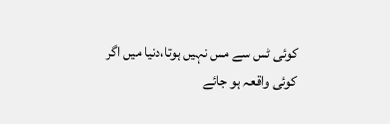کوئی ٹس سے مس نہیں ہوتا،دنیا میں اگر کوئی واقعہ ہو جائے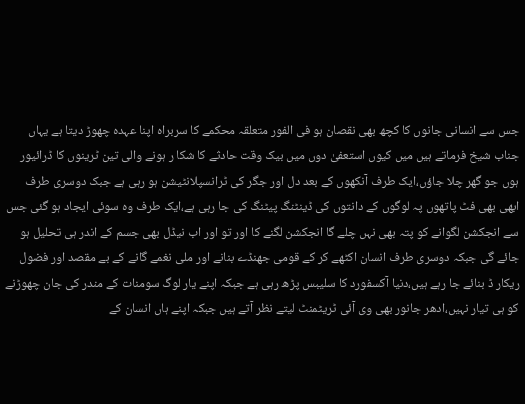جس سے انسانی جانوں کا کچھ بھی نقصان ہو فی الفور متعلقہ محکمے کا سربراہ اپنا عہدہ چھوڑ دیتا ہے یہاں جناب شیخ فرماتے ہیں میں کیوں استعفیٰ دوں میں بیک وقت حادثے کا شکا ر ہونے والی تین ٹرینوں کا ڈرائیور ہوں جو گھر چلا جاؤں،ایک طرف آنکھوں کے بعد دل اور جگر کی ٹرانسپلانٹیشن ہو رہی ہے جبک دوسری طرف ابھی بھی فٹ پاتھوں پہ لوگوں کے دانتوں کی ڈینٹنگ پیٹنگ کی جا رہی ہے،ایک طرف وہ سوئی ایجاد ہو گئی جس سے انجکشن لگوانے کو پتہ بھی نہں چلے گا انجکشن لگنے کا اور تو اور اب نیڈل بھی جسم کے اندر ہی تحلیل ہو جائے گی جبکہ دوسری طرف انسان اکٹھے کر کے قومی جھنڈے بنانے اور ملی نغمے گانے کے بے مقصد اور فضول ریکار ڈ بنائے جا رہے ہیں،دنیا آکسفورد کا سلیبس پڑھ رہی ہے جبکہ اپنے یار لوگ سومنات کے مندر کی جان چھوڑنے کو ہی تیار نہیں،ادھر جانور بھی وی آئی ٹریٹمنٹ لیتے نظر آتے ہیں جبکہ اپنے ہاں انسان کے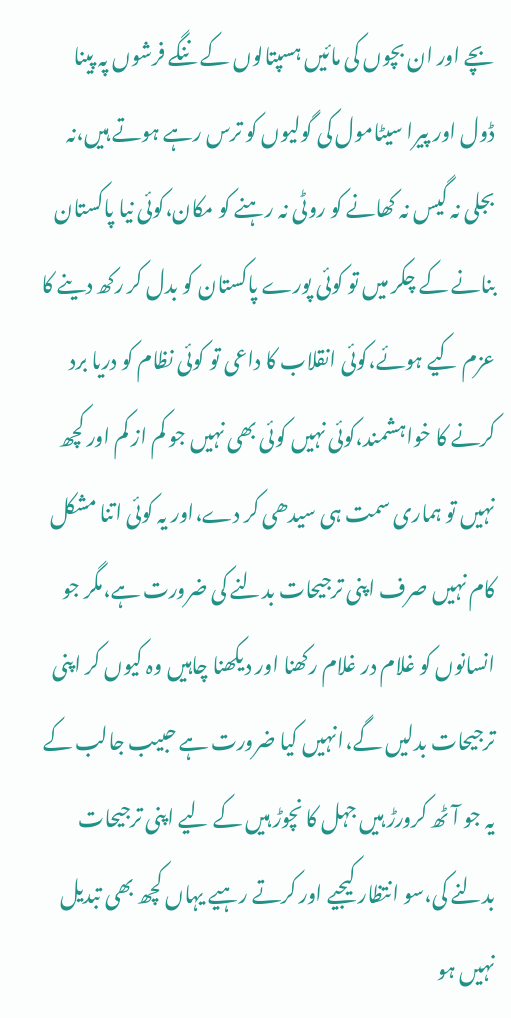بچے اور ان بچوں کی مائیں ہسپتالوں کے ننگے فرشوں پہ پینا ڈول اور پیرا سیٹامول کی گولیوں کو ترس رہے ہوتے ہیں،نہ بجلی نہ گیس نہ کھانے کو روٹی نہ رہنے کو مکان،کوئی نیا پاکستان بنانے کے چکر میں تو کوئی پورے پاکستان کو بدل کر رکھ دینے کا عزم کیے ہوئے،کوئی انقلاب کا داعی تو کوئی نظام کو دریا برد کرنے کا خواہشمند،کوئی نہیں کوئی بھی نہیں جو کم از کم اور کچھ نہیں تو ہماری سمت ہی سیدھی کر دے،اور یہ کوئی اتنا مشکل کام نہیں صرف اپنی ترجیحات بدلنے کی ضرورت ہے،مگر جو انسانوں کو غلام در غلام رکھنا اور دیکھنا چاہیں وہ کیوں کر اپنی ترجیحات بدلیں گے،انہیں کیا ضرورت ہے حبیب جالب کے یہ جو آٹھ کرورڑ ہیں جہل کا نچوڑ ہیں کے لیے اپنی ترجیحات بدلنے کی،سو انتظار کیجیے اور کرتے رہیے یہاں کچھ بھی تبدیل نہیں ہو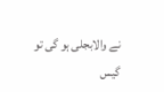نے والابجلی ہو گی تو گیس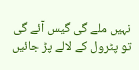نہیں ملے گی گیس آئے گی تو پٹرول کے لالے پڑ جائیں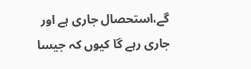گے،استحصال جاری ہے اور جاری رہے گا کیوں کہ جیسا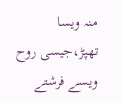منہ ویسا تھپڑ،جیسی روح ویسے فرشتے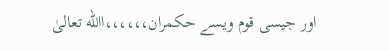اور جیسی قوم ویسے حکمران،،،،،،االله تعالیٰ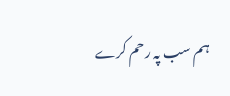ہم سب پہ رحم کرے